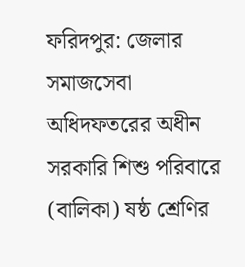ফরিদপুর: জেলার সমাজসেবা অধিদফতরের অধীন সরকারি শিশু পরিবারে (বালিকা) ষষ্ঠ শ্রেণির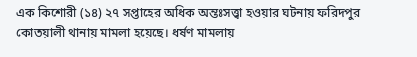এক কিশোরী (১৪) ২৭ সপ্তাহের অধিক অন্তঃসত্ত্বা হওয়ার ঘটনায় ফরিদপুর কোতয়ালী থানায় মামলা হয়েছে। ধর্ষণ মামলায়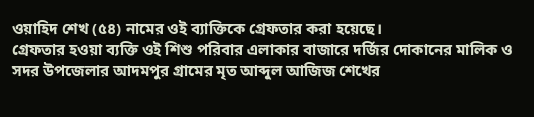ওয়াহিদ শেখ (৫৪) নামের ওই ব্যাক্তিকে গ্রেফতার করা হয়েছে।
গ্রেফতার হওয়া ব্যক্তি ওই শিশু পরিবার এলাকার বাজারে দর্জির দোকানের মালিক ও সদর উপজেলার আদমপুর গ্রামের মৃত আব্দুল আজিজ শেখের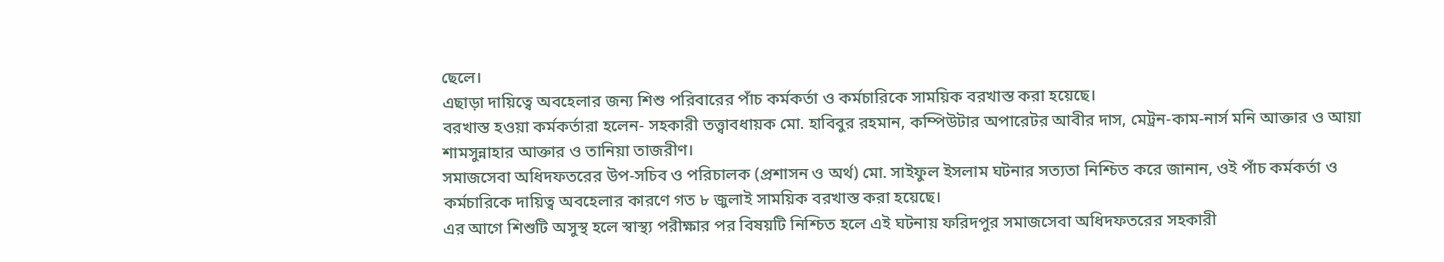ছেলে।
এছাড়া দায়িত্বে অবহেলার জন্য শিশু পরিবারের পাঁচ কর্মকর্তা ও কর্মচারিকে সাময়িক বরখাস্ত করা হয়েছে।
বরখাস্ত হওয়া কর্মকর্তারা হলেন- সহকারী তত্ত্বাবধায়ক মো. হাবিবুর রহমান, কম্পিউটার অপারেটর আবীর দাস, মেট্রন-কাম-নার্স মনি আক্তার ও আয়া শামসুন্নাহার আক্তার ও তানিয়া তাজরীণ।
সমাজসেবা অধিদফতরের উপ-সচিব ও পরিচালক (প্রশাসন ও অর্থ) মো. সাইফুল ইসলাম ঘটনার সত্যতা নিশ্চিত করে জানান, ওই পাঁচ কর্মকর্তা ও কর্মচারিকে দায়িত্ব অবহেলার কারণে গত ৮ জুলাই সাময়িক বরখাস্ত করা হয়েছে।
এর আগে শিশুটি অসুস্থ হলে স্বাস্থ্য পরীক্ষার পর বিষয়টি নিশ্চিত হলে এই ঘটনায় ফরিদপুর সমাজসেবা অধিদফতরের সহকারী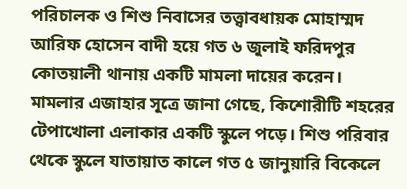পরিচালক ও শিশু নিবাসের তত্ত্বাবধায়ক মোহাম্মদ আরিফ হোসেন বাদী হয়ে গত ৬ জুলাই ফরিদপুর কোতয়ালী থানায় একটি মামলা দায়ের করেন।
মামলার এজাহার সূত্রে জানা গেছে, কিশোরীটি শহরের টেপাখোলা এলাকার একটি স্কুলে পড়ে। শিশু পরিবার থেকে স্কুলে যাতায়াত কালে গত ৫ জানুয়ারি বিকেলে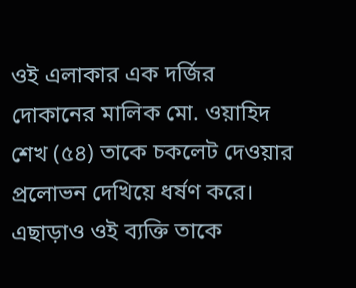ওই এলাকার এক দর্জির দোকানের মালিক মো. ওয়াহিদ শেখ (৫৪) তাকে চকলেট দেওয়ার প্রলোভন দেখিয়ে ধর্ষণ করে। এছাড়াও ওই ব্যক্তি তাকে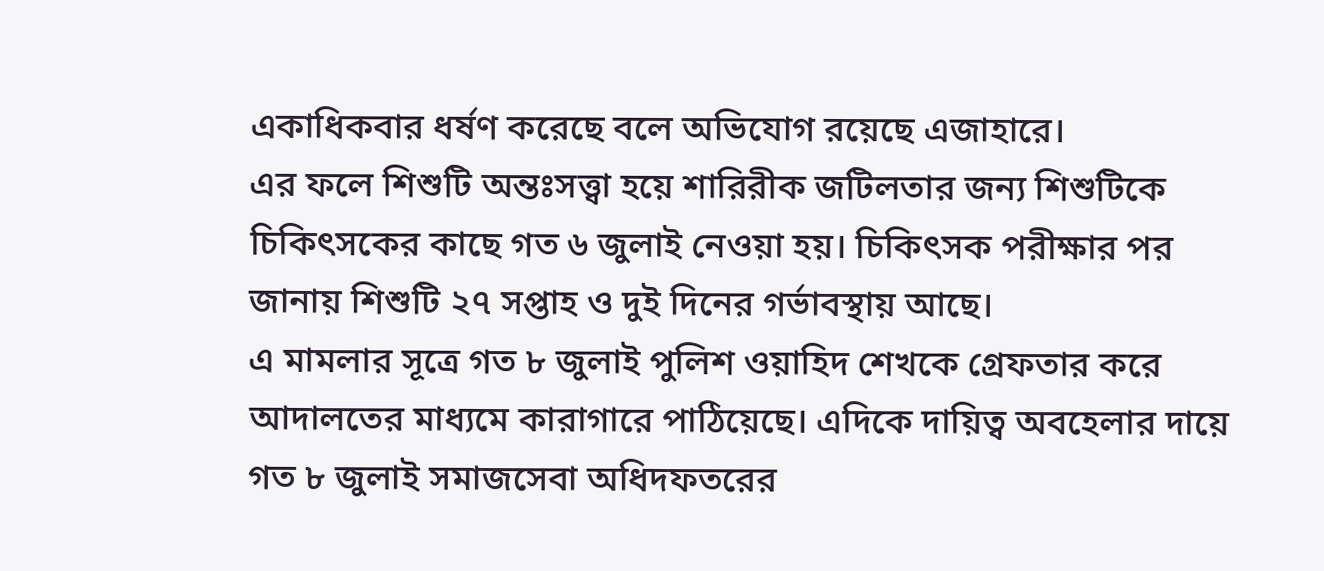একাধিকবার ধর্ষণ করেছে বলে অভিযোগ রয়েছে এজাহারে।
এর ফলে শিশুটি অন্তঃসত্ত্বা হয়ে শারিরীক জটিলতার জন্য শিশুটিকে চিকিৎসকের কাছে গত ৬ জুলাই নেওয়া হয়। চিকিৎসক পরীক্ষার পর জানায় শিশুটি ২৭ সপ্তাহ ও দুই দিনের গর্ভাবস্থায় আছে।
এ মামলার সূত্রে গত ৮ জুলাই পুলিশ ওয়াহিদ শেখকে গ্রেফতার করে আদালতের মাধ্যমে কারাগারে পাঠিয়েছে। এদিকে দায়িত্ব অবহেলার দায়ে গত ৮ জুলাই সমাজসেবা অধিদফতরের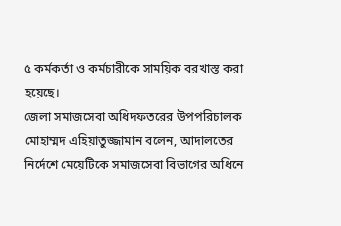৫ কর্মকর্তা ও কর্মচারীকে সাময়িক বরখাস্ত করা হয়েছে।
জেলা সমাজসেবা অধিদফতরের উপপরিচালক মোহাম্মদ এহিয়াতুজ্জামান বলেন, আদালতের নির্দেশে মেয়েটিকে সমাজসেবা বিভাগের অধিনে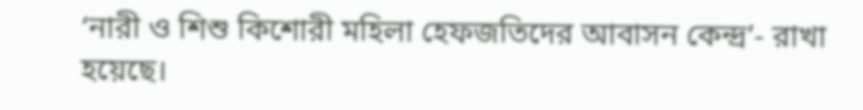‘নারী ও শিশু কিশোরী মহিলা হেফজতিদের আবাসন কেন্দ্র’- রাখা হয়েছে।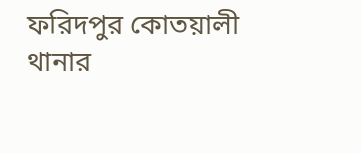ফরিদপুর কোতয়ালী থানার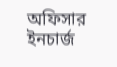অফিসার ইনচার্জ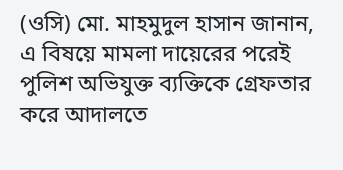(ওসি) মো. মাহমুদুল হাসান জানান, এ বিষয়ে মামলা দায়েরের পরেই পুলিশ অভিযুক্ত ব্যক্তিকে গ্রেফতার করে আদালতে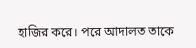হাজির করে। পরে আদালত তাকে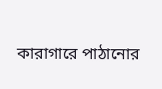কারাগারে পাঠানোর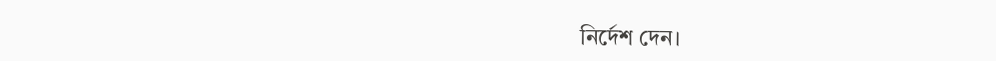নির্দেশ দেন।